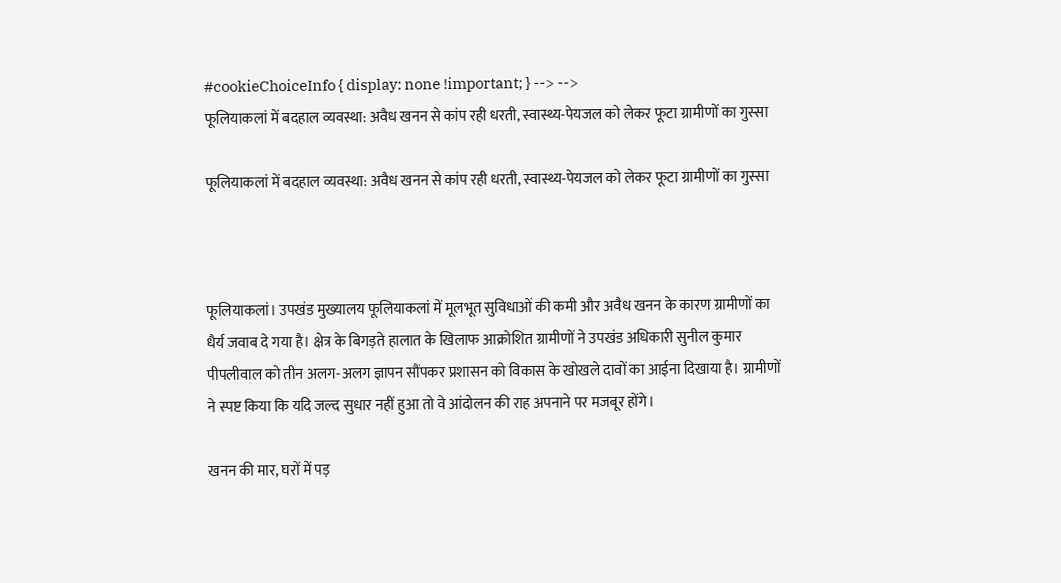#cookieChoiceInfo { display: none !important; } --> -->
फूलियाकलां में बदहाल व्यवस्था: अवैध खनन से कांप रही धरती, स्वास्थ्य-पेयजल को लेकर फूटा ग्रामीणों का गुस्सा

फूलियाकलां में बदहाल व्यवस्था: अवैध खनन से कांप रही धरती, स्वास्थ्य-पेयजल को लेकर फूटा ग्रामीणों का गुस्सा



फूलियाकलां। उपखंड मुख्यालय फूलियाकलां में मूलभूत सुविधाओं की कमी और अवैध खनन के कारण ग्रामीणों का धैर्य जवाब दे गया है। क्षेत्र के बिगड़ते हालात के खिलाफ आक्रोशित ग्रामीणों ने उपखंड अधिकारी सुनील कुमार पीपलीवाल को तीन अलग-अलग ज्ञापन सौंपकर प्रशासन को विकास के खोखले दावों का आईना दिखाया है। ग्रामीणों ने स्पष्ट किया कि यदि जल्द सुधार नहीं हुआ तो वे आंदोलन की राह अपनाने पर मजबूर होंगे।

खनन की मार, घरों में पड़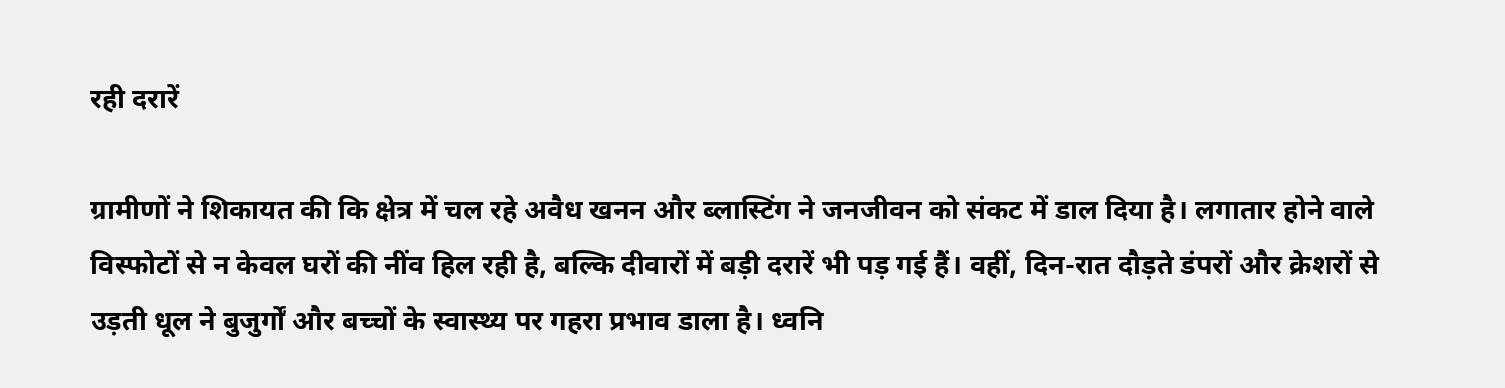रही दरारें

ग्रामीणों ने शिकायत की कि क्षेत्र में चल रहे अवैध खनन और ब्लास्टिंग ने जनजीवन को संकट में डाल दिया है। लगातार होने वाले विस्फोटों से न केवल घरों की नींव हिल रही है, बल्कि दीवारों में बड़ी दरारें भी पड़ गई हैं। वहीं, दिन-रात दौड़ते डंपरों और क्रेशरों से उड़ती धूल ने बुजुर्गों और बच्चों के स्वास्थ्य पर गहरा प्रभाव डाला है। ध्वनि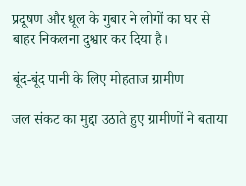प्रदूषण और धूल के गुबार ने लोगों का घर से बाहर निकलना दुश्वार कर दिया है।

बूंद-बूंद पानी के लिए मोहताज ग्रामीण

जल संकट का मुद्दा उठाते हुए ग्रामीणों ने बताया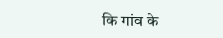कि गांव के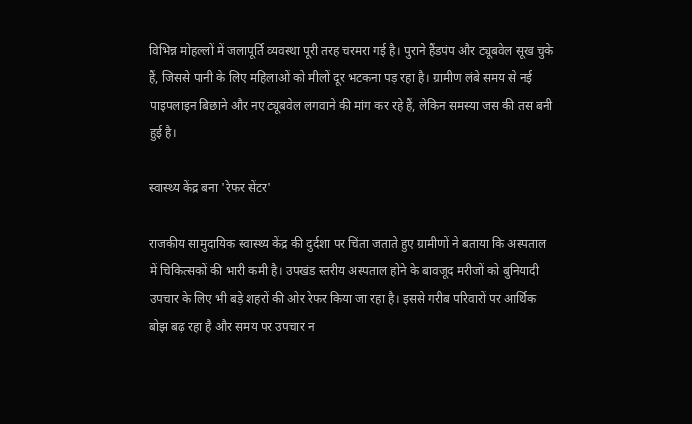विभिन्न मोहल्लों में जलापूर्ति व्यवस्था पूरी तरह चरमरा गई है। पुराने हैंडपंप और ट्यूबवेल सूख चुके हैं, जिससे पानी के लिए महिलाओं को मीलों दूर भटकना पड़ रहा है। ग्रामीण लंबे समय से नई पाइपलाइन बिछाने और नए ट्यूबवेल लगवाने की मांग कर रहे हैं, लेकिन समस्या जस की तस बनी हुई है।

स्वास्थ्य केंद्र बना 'रेफर सेंटर'

राजकीय सामुदायिक स्वास्थ्य केंद्र की दुर्दशा पर चिंता जताते हुए ग्रामीणों ने बताया कि अस्पताल में चिकित्सकों की भारी कमी है। उपखंड स्तरीय अस्पताल होने के बावजूद मरीजों को बुनियादी उपचार के लिए भी बड़े शहरों की ओर रेफर किया जा रहा है। इससे गरीब परिवारों पर आर्थिक बोझ बढ़ रहा है और समय पर उपचार न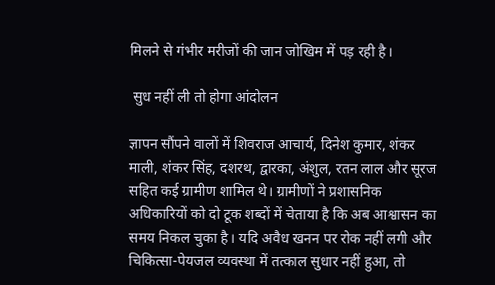मिलने से गंभीर मरीजों की जान जोखिम में पड़ रही है।

 सुध नहीं ली तो होगा आंदोलन

ज्ञापन सौंपने वालों में शिवराज आचार्य, दिनेश कुमार, शंकर माली, शंकर सिंह, दशरथ, द्वारका, अंशुल, रतन लाल और सूरज सहित कई ग्रामीण शामिल थे। ग्रामीणों ने प्रशासनिक अधिकारियों को दो टूक शब्दों में चेताया है कि अब आश्वासन का समय निकल चुका है। यदि अवैध खनन पर रोक नहीं लगी और चिकित्सा-पेयजल व्यवस्था में तत्काल सुधार नहीं हुआ, तो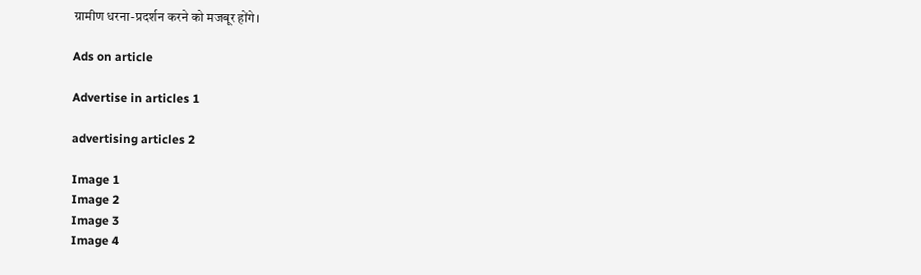ग्रामीण धरना-प्रदर्शन करने को मजबूर होंगे।

Ads on article

Advertise in articles 1

advertising articles 2

Image 1
Image 2
Image 3
Image 4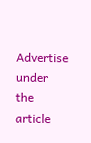Advertise under the article